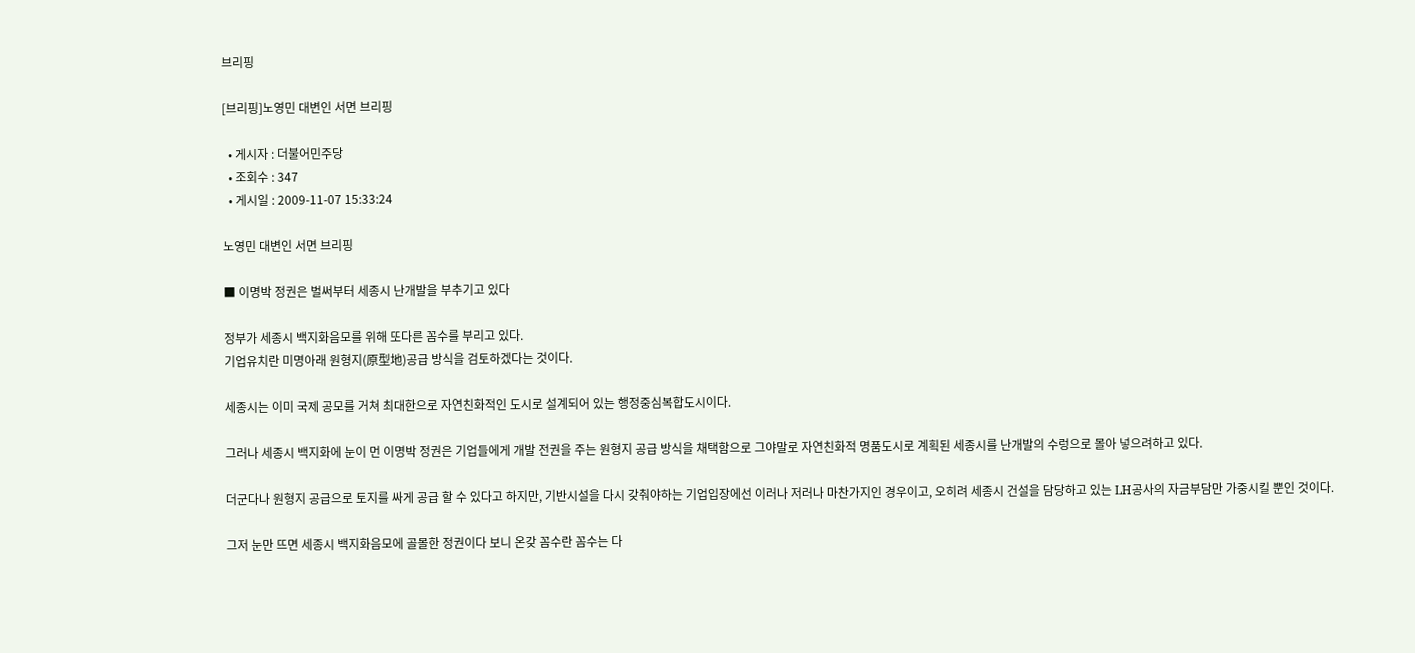브리핑

[브리핑]노영민 대변인 서면 브리핑

  • 게시자 : 더불어민주당
  • 조회수 : 347
  • 게시일 : 2009-11-07 15:33:24

노영민 대변인 서면 브리핑

■ 이명박 정권은 벌써부터 세종시 난개발을 부추기고 있다

정부가 세종시 백지화음모를 위해 또다른 꼼수를 부리고 있다.
기업유치란 미명아래 원형지(原型地)공급 방식을 검토하겠다는 것이다.

세종시는 이미 국제 공모를 거쳐 최대한으로 자연친화적인 도시로 설계되어 있는 행정중심복합도시이다.

그러나 세종시 백지화에 눈이 먼 이명박 정권은 기업들에게 개발 전권을 주는 원형지 공급 방식을 채택함으로 그야말로 자연친화적 명품도시로 계획된 세종시를 난개발의 수렁으로 몰아 넣으려하고 있다.

더군다나 원형지 공급으로 토지를 싸게 공급 할 수 있다고 하지만, 기반시설을 다시 갖춰야하는 기업입장에선 이러나 저러나 마찬가지인 경우이고, 오히려 세종시 건설을 담당하고 있는 LH공사의 자금부담만 가중시킬 뿐인 것이다.

그저 눈만 뜨면 세종시 백지화음모에 골몰한 정권이다 보니 온갖 꼼수란 꼼수는 다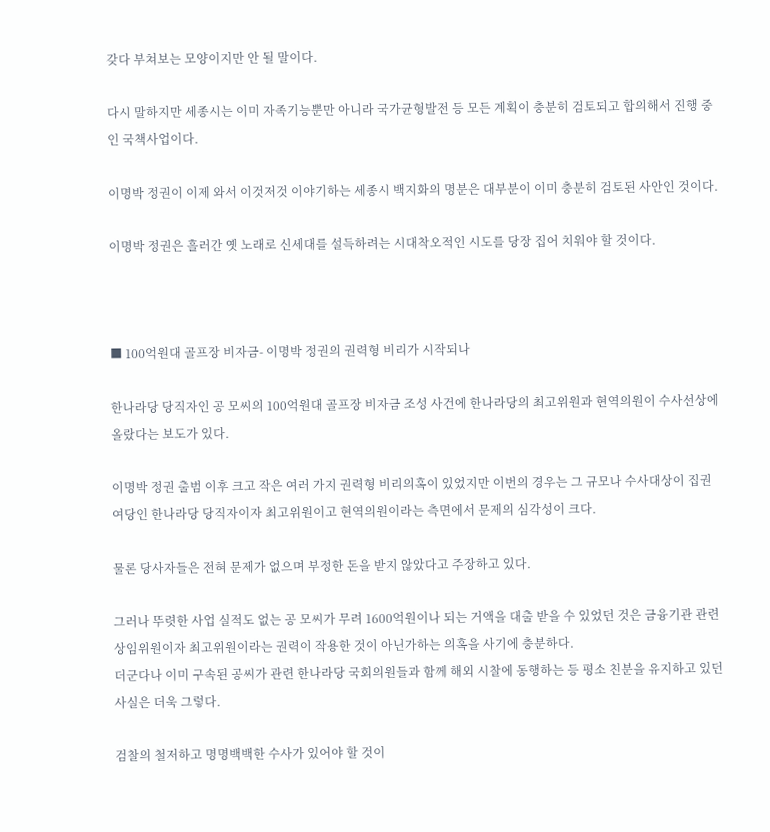갖다 부쳐보는 모양이지만 안 될 말이다.

다시 말하지만 세종시는 이미 자족기능뿐만 아니라 국가균형발전 등 모든 계획이 충분히 검토되고 합의해서 진행 중인 국책사업이다.

이명박 정권이 이제 와서 이것저것 이야기하는 세종시 백지화의 명분은 대부분이 이미 충분히 검토된 사안인 것이다.

이명박 정권은 흘러간 옛 노래로 신세대를 설득하려는 시대착오적인 시도를 당장 집어 치워야 할 것이다.



■ 100억원대 골프장 비자금- 이명박 정권의 권력형 비리가 시작되나

한나라당 당직자인 공 모씨의 100억원대 골프장 비자금 조성 사건에 한나라당의 최고위원과 현역의원이 수사선상에 올랐다는 보도가 있다.

이명박 정권 출범 이후 크고 작은 여러 가지 권력형 비리의혹이 있었지만 이번의 경우는 그 규모나 수사대상이 집권여당인 한나라당 당직자이자 최고위원이고 현역의원이라는 측면에서 문제의 심각성이 크다.

물론 당사자들은 전혀 문제가 없으며 부정한 돈을 받지 않았다고 주장하고 있다.

그러나 뚜렷한 사업 실적도 없는 공 모씨가 무려 1600억원이나 되는 거액을 대출 받을 수 있었던 것은 금융기관 관련 상임위원이자 최고위원이라는 권력이 작용한 것이 아닌가하는 의혹을 사기에 충분하다.
더군다나 이미 구속된 공씨가 관련 한나라당 국회의원들과 함께 해외 시찰에 동행하는 등 평소 친분을 유지하고 있던 사실은 더욱 그렇다.

검찰의 철저하고 명명백백한 수사가 있어야 할 것이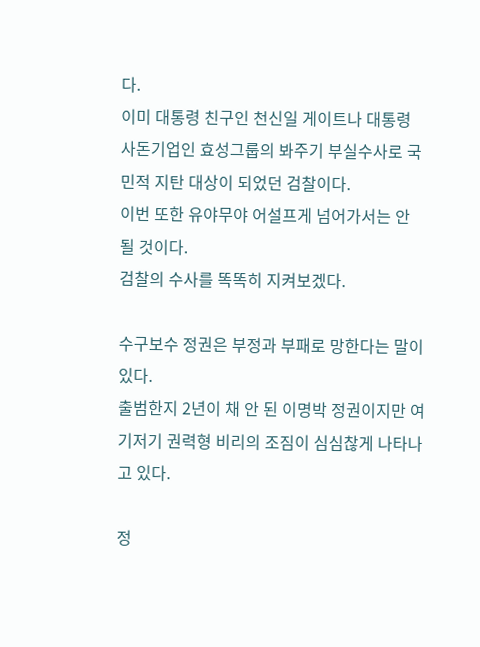다.
이미 대통령 친구인 천신일 게이트나 대통령 사돈기업인 효성그룹의 봐주기 부실수사로 국민적 지탄 대상이 되었던 검찰이다.
이번 또한 유야무야 어설프게 넘어가서는 안 될 것이다.
검찰의 수사를 똑똑히 지켜보겠다.

수구보수 정권은 부정과 부패로 망한다는 말이 있다.
출범한지 2년이 채 안 된 이명박 정권이지만 여기저기 권력형 비리의 조짐이 심심찮게 나타나고 있다.

정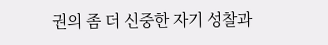권의 좀 더 신중한 자기 성찰과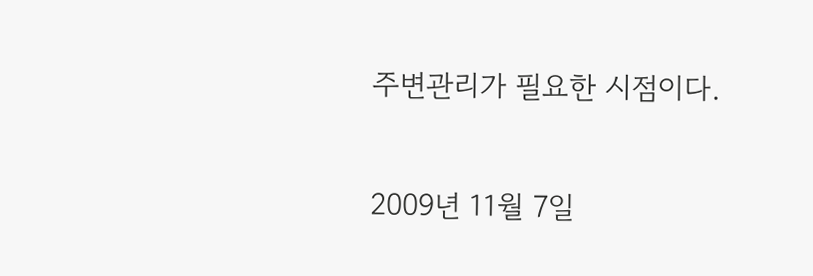주변관리가 필요한 시점이다.

2009년 11월 7일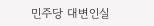민주당 대변인실